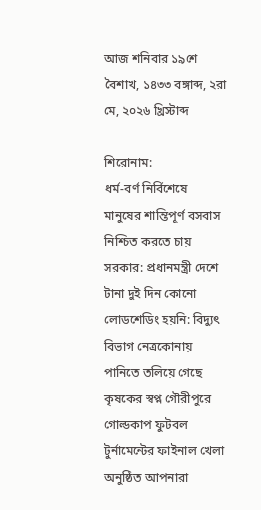আজ শনিবার ১৯শে বৈশাখ, ১৪৩৩ বঙ্গাব্দ, ২রা মে, ২০২৬ খ্রিস্টাব্দ

শিরোনাম:
ধর্ম-বর্ণ নির্বিশেষে মানুষের শান্তিপূর্ণ বসবাস নিশ্চিত করতে চায় সরকার: প্রধানমন্ত্রী দেশে টানা দুই দিন কোনো লোডশেডিং হয়নি: বিদ্যুৎ বিভাগ নেত্রকোনায় পানিতে তলিয়ে গেছে কৃষকের স্বপ্ন গৌরীপুরে গোল্ডকাপ ফুটবল টুর্নামেন্টের ফাইনাল খেলা অনুষ্ঠিত আপনারা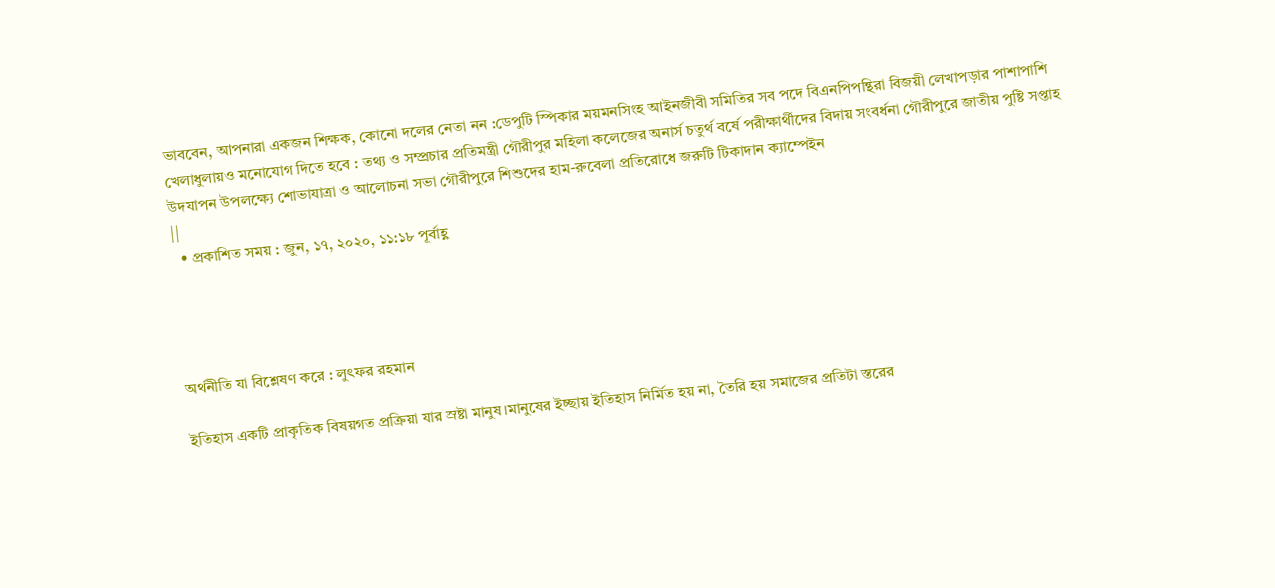ভাববেন, আপনারা একজন শিক্ষক, কোনো দলের নেতা নন :ডেপুটি স্পিকার ময়মনসিংহ আইনজীবী সমিতির সব পদে বিএনপিপন্থিরা বিজয়ী লেখাপড়ার পাশাপাশি খেলাধুলায়ও মনোযোগ দিতে হবে : তথ্য ও সম্প্রচার প্রতিমন্ত্রী গৌরীপুর মহিলা কলেজের অনার্স চতুর্থ বর্ষে পরীক্ষার্থীদের বিদায় সংবর্ধনা গৌরীপুরে জাতীয় পুষ্টি সপ্তাহ উদযাপন উপলক্ষ্যে শোভাযাত্রা ও আলোচনা সভা গৌরীপুরে শিশুদের হাম-রুবেলা প্রতিরোধে জরুটি টিকাদান ক্যাম্পেইন
||
  • প্রকাশিত সময় : জুন, ১৭, ২০২০, ১১:১৮ পূর্বাহ্ণ




অর্থনীতি যা বিশ্লেষণ করে : লুৎফর রহমান

ইতিহাস একটি প্রাকৃতিক বিষয়গত প্রক্রিয়া যার স্রষ্টা মানুষ।মানুষের ইচ্ছায় ইতিহাস নির্মিত হয় না, তৈরি হয় সমাজের প্রতিটা স্তরের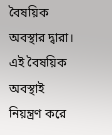বৈষয়িক অবস্থার দ্বারা। এই বৈষয়িক অবস্থাই নিয়ন্ত্রণ করে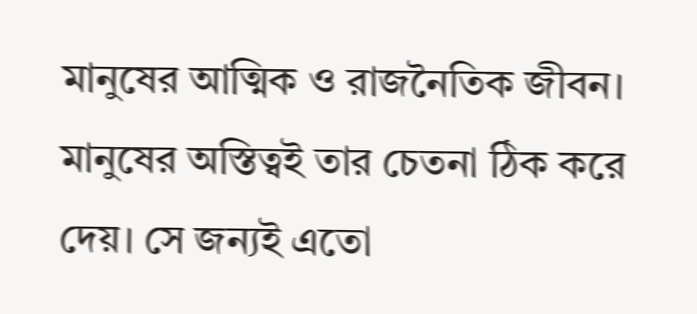মানুষের আত্মিক ও রাজনৈতিক জীবন। মানুষের অস্তিত্বই তার চেতনা ঠিক করে দেয়। সে জন্যই এতো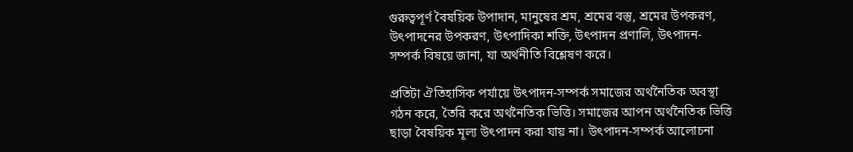গুরুত্বপূর্ণ বৈষয়িক উপাদান, মানুষের শ্রম, শ্রমের বস্তু, শ্রমের উপকরণ, উৎপাদনের উপকরণ, উৎপাদিকা শক্তি, উৎপাদন প্রণালি, উৎপাদন-সম্পর্ক বিষয়ে জানা, যা অর্থনীতি বিশ্লেষণ করে।

প্রতিটা ঐতিহাসিক পর্যায়ে উৎপাদন-সম্পর্ক সমাজের অর্থনৈতিক অবস্থা গঠন করে, তৈরি করে অর্থনৈতিক ভিত্তি। সমাজের আপন অর্থনৈতিক ভিত্তি ছাড়া বৈষয়িক মূল্য উৎপাদন করা যায় না। উৎপাদন-সম্পর্ক আলোচনা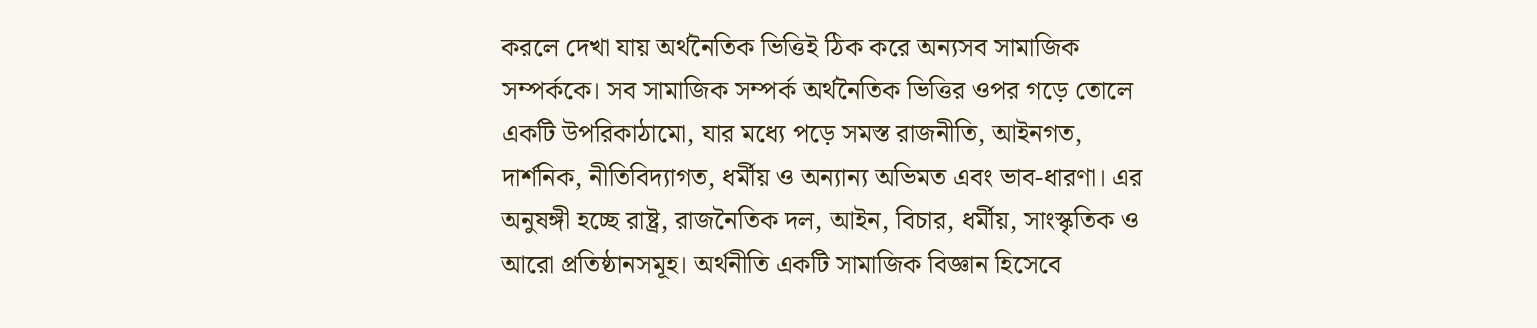করলে দেখা যায় অর্থনৈতিক ভিত্তিই ঠিক করে অন্যসব সামাজিক সম্পর্ককে। সব সামাজিক সম্পর্ক অর্থনৈতিক ভিত্তির ওপর গড়ে তোলে একটি উপরিকাঠামো, যার মধ্যে পড়ে সমস্ত রাজনীতি, আইনগত, দার্শনিক, নীতিবিদ্যাগত, ধর্মীয় ও অন্যান্য অভিমত এবং ভাব-ধারণা। এর অনুষঙ্গী হচ্ছে রাষ্ট্র, রাজনৈতিক দল, আইন, বিচার, ধর্মীয়, সাংস্কৃতিক ও আরো প্রতিষ্ঠানসমূহ। অর্থনীতি একটি সামাজিক বিজ্ঞান হিসেবে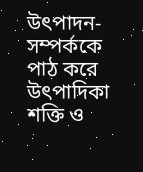উৎপাদন-সম্পর্ককে পাঠ করে উৎপাদিকা শক্তি ও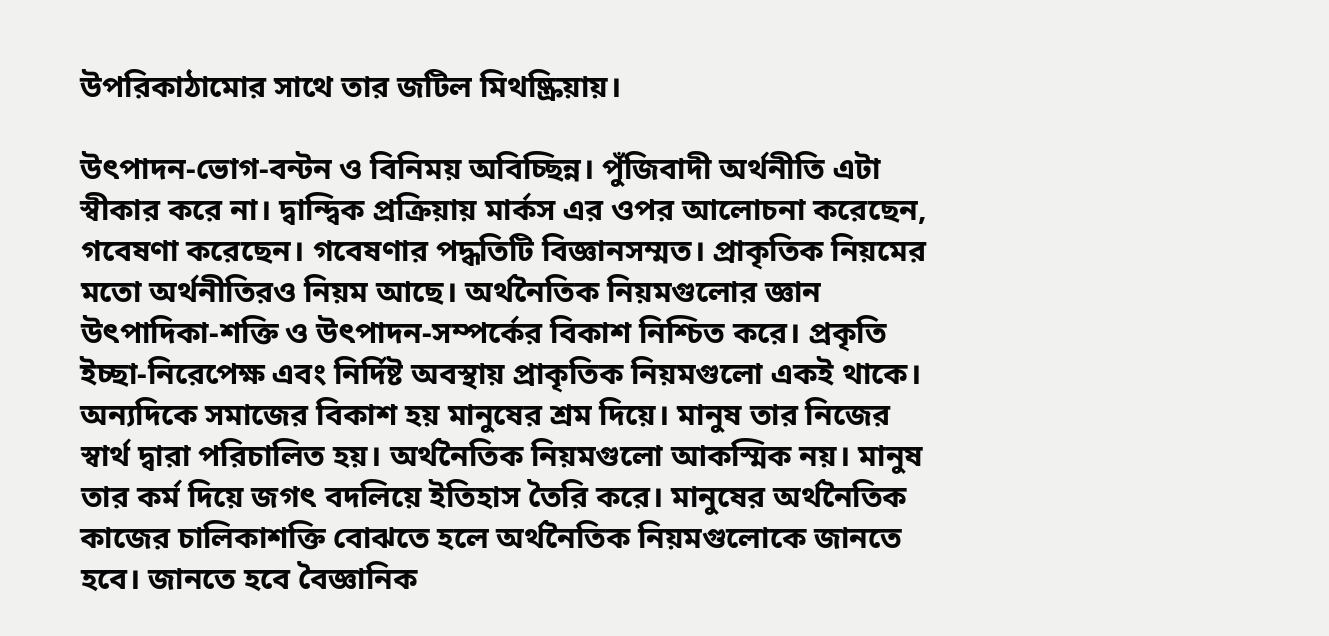উপরিকাঠামোর সাথে তার জটিল মিথষ্ক্রিয়ায়।

উৎপাদন-ভোগ-বন্টন ও বিনিময় অবিচ্ছিন্ন। পুঁজিবাদী অর্থনীতি এটা স্বীকার করে না। দ্বান্দ্বিক প্রক্রিয়ায় মার্কস এর ওপর আলোচনা করেছেন, গবেষণা করেছেন। গবেষণার পদ্ধতিটি বিজ্ঞানসম্মত। প্রাকৃতিক নিয়মের মতো অর্থনীতিরও নিয়ম আছে। অর্থনৈতিক নিয়মগুলোর জ্ঞান উৎপাদিকা-শক্তি ও উৎপাদন-সম্পর্কের বিকাশ নিশ্চিত করে। প্রকৃতি ইচ্ছা-নিরেপেক্ষ এবং নির্দিষ্ট অবস্থায় প্রাকৃতিক নিয়মগুলো একই থাকে। অন্যদিকে সমাজের বিকাশ হয় মানুষের শ্রম দিয়ে। মানুষ তার নিজের স্বার্থ দ্বারা পরিচালিত হয়। অর্থনৈতিক নিয়মগুলো আকস্মিক নয়। মানুষ তার কর্ম দিয়ে জগৎ বদলিয়ে ইতিহাস তৈরি করে। মানুষের অর্থনৈতিক কাজের চালিকাশক্তি বোঝতে হলে অর্থনৈতিক নিয়মগুলোকে জানতে হবে। জানতে হবে বৈজ্ঞানিক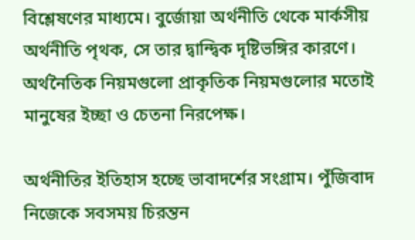বিশ্লেষণের মাধ্যমে। বুর্জোয়া অর্থনীতি থেকে মার্কসীয় অর্থনীতি পৃথক, সে তার দ্বান্দ্বিক দৃষ্টিভঙ্গির কারণে। অর্থনৈতিক নিয়মগুলো প্রাকৃতিক নিয়মগুলোর মতোই মানুষের ইচ্ছা ও চেতনা নিরপেক্ষ।

অর্থনীতির ইতিহাস হচ্ছে ভাবাদর্শের সংগ্রাম। পুঁজিবাদ নিজেকে সবসময় চিরন্তন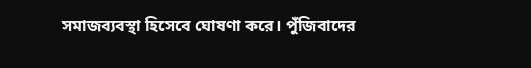সমাজব্যবস্থা হিসেবে ঘোষণা করে। পুঁজিবাদের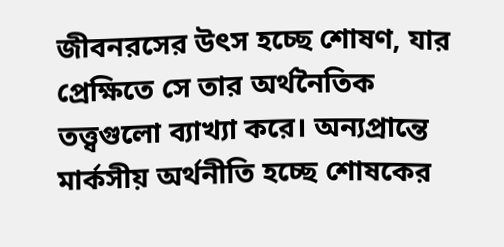জীবনরসের উৎস হচ্ছে শোষণ, যার প্রেক্ষিতে সে তার অর্থনৈতিক তত্ত্বগুলো ব্যাখ্যা করে। অন্যপ্রান্তে মার্কসীয় অর্থনীতি হচ্ছে শোষকের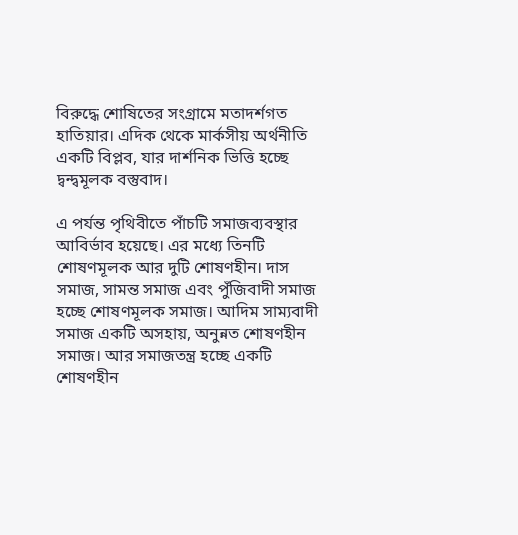বিরুদ্ধে শোষিতের সংগ্রামে মতাদর্শগত হাতিয়ার। এদিক থেকে মার্কসীয় অর্থনীতি একটি বিপ্লব, যার দার্শনিক ভিত্তি হচ্ছে দ্বন্দ্বমূলক বস্তুবাদ।

এ পর্যন্ত পৃথিবীতে পাঁচটি সমাজব্যবস্থার আবির্ভাব হয়েছে। এর মধ্যে তিনটি শোষণমূলক আর দুটি শোষণহীন। দাস সমাজ, সামন্ত সমাজ এবং পুঁজিবাদী সমাজ হচ্ছে শোষণমূলক সমাজ। আদিম সাম্যবাদী সমাজ একটি অসহায়, অনুন্নত শোষণহীন সমাজ। আর সমাজতন্ত্র হচ্ছে একটি শোষণহীন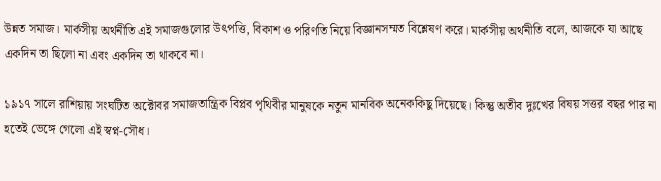উন্নত সমাজ। মার্কসীয় অর্থনীতি এই সমাজগুলোর উৎপত্তি, বিকাশ ও পরিণতি নিয়ে বিজ্ঞানসম্মত বিশ্লেষণ করে। মার্কসীয় অর্থনীতি বলে, আজকে যা আছে একদিন তা ছিলো না এবং একদিন তা থাকবে না।

১৯১৭ সালে রাশিয়ায় সংঘটিত অক্টোবর সমাজতান্ত্রিক বিপ্লব পৃথিবীর মানুষকে নতুন মানবিক অনেককিছু দিয়েছে। কিন্তু অতীব দুঃখের বিষয় সত্তর বছর পার না হতেই ভেঙ্গে গেলো এই স্বপ্ন-সৌধ।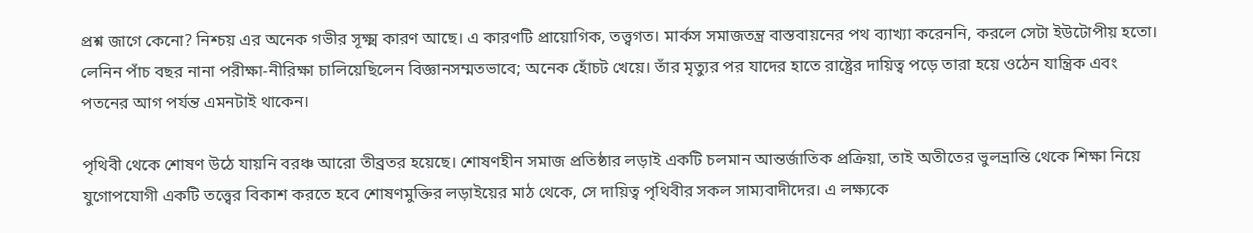প্রশ্ন জাগে কেনো? নিশ্চয় এর অনেক গভীর সূক্ষ্ম কারণ আছে। এ কারণটি প্রায়োগিক, তত্ত্বগত। মার্কস সমাজতন্ত্র বাস্তবায়নের পথ ব্যাখ্যা করেননি, করলে সেটা ইউটোপীয় হতো। লেনিন পাঁচ বছর নানা পরীক্ষা-নীরিক্ষা চালিয়েছিলেন বিজ্ঞানসম্মতভাবে; অনেক হোঁচট খেয়ে। তাঁর মৃত্যুর পর যাদের হাতে রাষ্ট্রের দায়িত্ব পড়ে তারা হয়ে ওঠেন যান্ত্রিক এবং পতনের আগ পর্যন্ত এমনটাই থাকেন।

পৃথিবী থেকে শোষণ উঠে যায়নি বরঞ্চ আরো তীব্রতর হয়েছে। শোষণহীন সমাজ প্রতিষ্ঠার লড়াই একটি চলমান আন্তর্জাতিক প্রক্রিয়া, তাই অতীতের ভুলভ্রান্তি থেকে শিক্ষা নিয়ে যুগোপযোগী একটি তত্ত্বের বিকাশ করতে হবে শোষণমুক্তির লড়াইয়ের মাঠ থেকে, সে দায়িত্ব পৃথিবীর সকল সাম্যবাদীদের। এ লক্ষ্যকে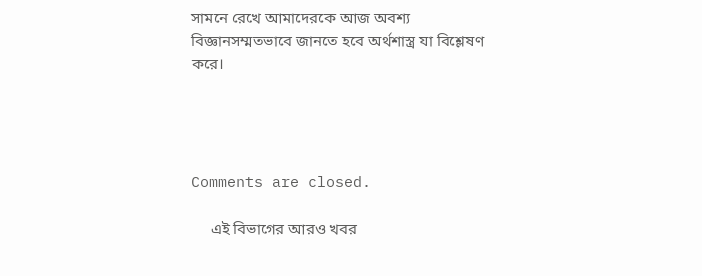সামনে রেখে আমাদেরকে আজ অবশ্য বিজ্ঞানসম্মতভাবে জানতে হবে অর্থশাস্ত্র যা বিশ্লেষণ করে।




Comments are closed.

     এই বিভাগের আরও খবর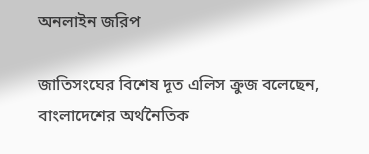অনলাইন জরিপ

জাতিসংঘের বিশেষ দূত এলিস ক্রুজ বলেছেন, বাংলাদেশের অর্থনৈতিক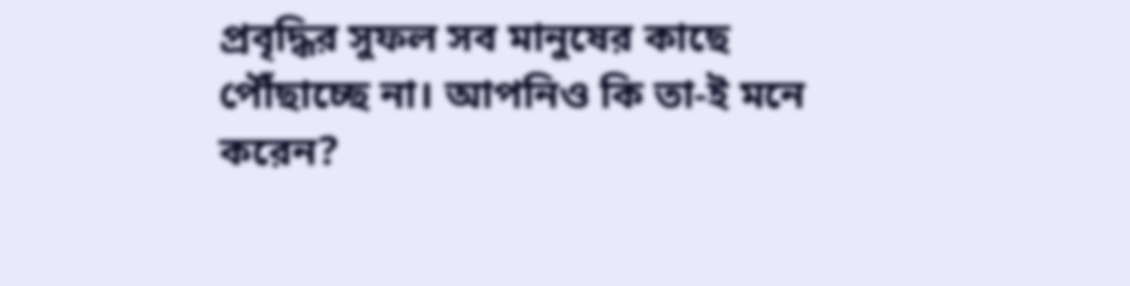প্রবৃদ্ধির সুফল সব মানুষের কাছে পৌঁছাচ্ছে না। আপনিও কি তা-ই মনে করেন?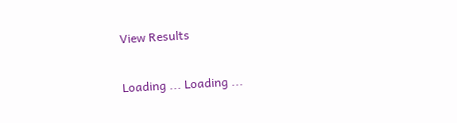View Results

Loading ... Loading ...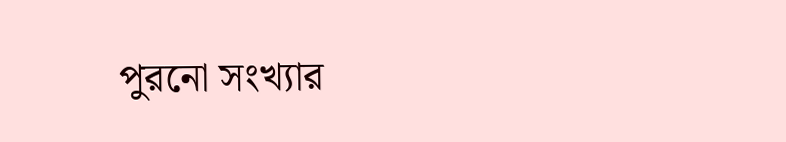পুরনো সংখ্যার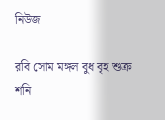নিউজ

রবি সোম মঙ্গল বুধ বৃহ শুক্র শনি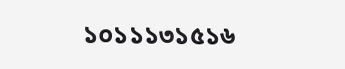১০১১১৩১৫১৬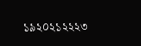১৯২০২১২২২৩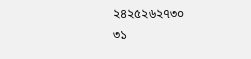২৪২৫২৬২৭৩০
৩১